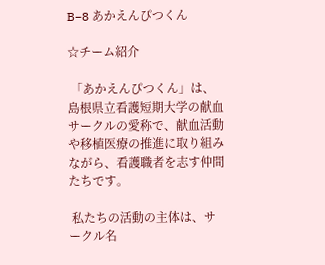B−8 あかえんぴつくん

☆チーム紹介

 「あかえんぴつくん」は、島根県立看護短期大学の献血サークルの愛称で、献血活動や移植医療の推進に取り組みながら、看護職者を志す仲間たちです。

 私たちの活動の主体は、サークル名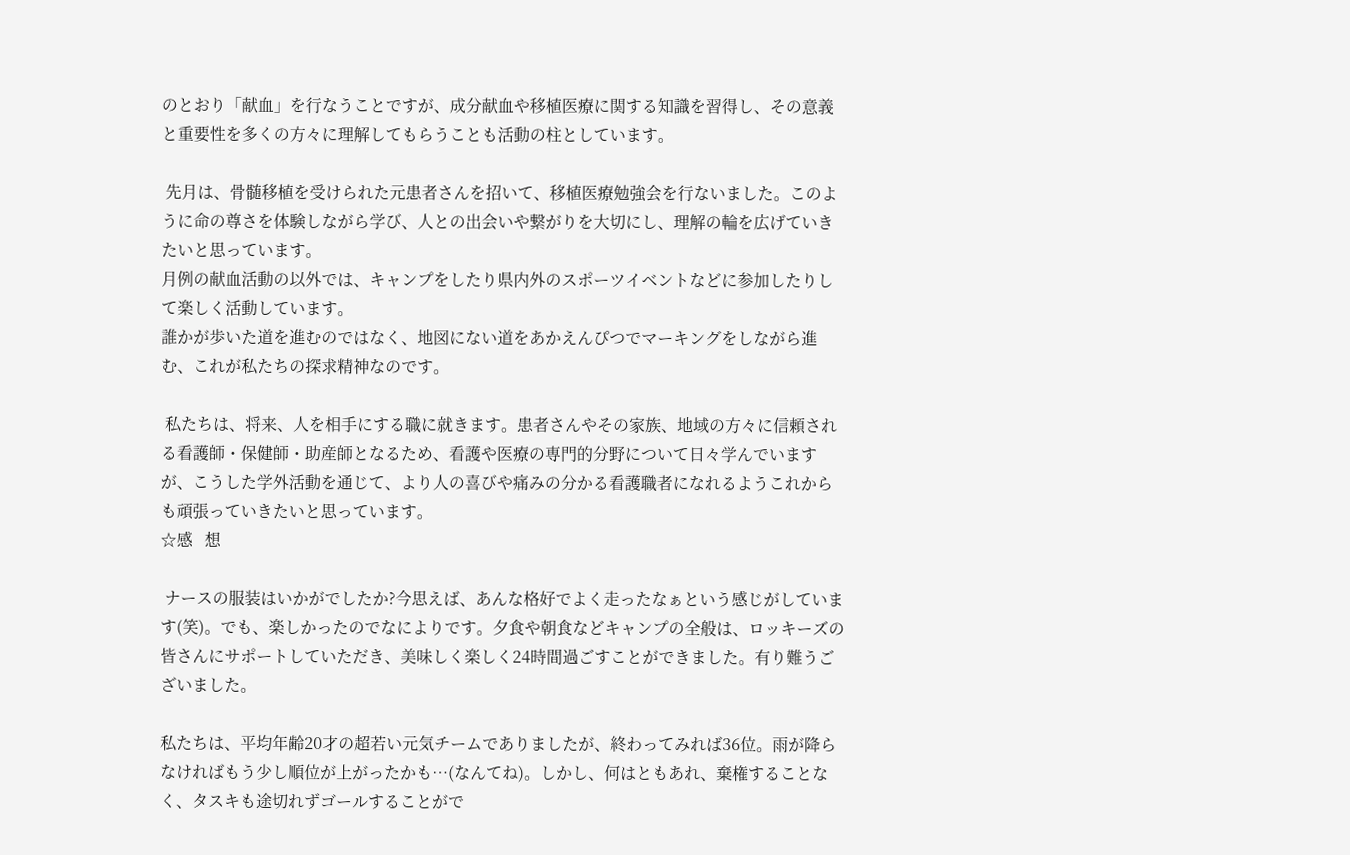のとおり「献血」を行なうことですが、成分献血や移植医療に関する知識を習得し、その意義と重要性を多くの方々に理解してもらうことも活動の柱としています。

 先月は、骨髄移植を受けられた元患者さんを招いて、移植医療勉強会を行ないました。このように命の尊さを体験しながら学び、人との出会いや繋がりを大切にし、理解の輪を広げていきたいと思っています。
月例の献血活動の以外では、キャンプをしたり県内外のスポーツイベントなどに参加したりして楽しく活動しています。
誰かが歩いた道を進むのではなく、地図にない道をあかえんぴつでマーキングをしながら進む、これが私たちの探求精神なのです。

 私たちは、将来、人を相手にする職に就きます。患者さんやその家族、地域の方々に信頼される看護師・保健師・助産師となるため、看護や医療の専門的分野について日々学んでいますが、こうした学外活動を通じて、より人の喜びや痛みの分かる看護職者になれるようこれからも頑張っていきたいと思っています。
☆感   想

 ナースの服装はいかがでしたか?今思えば、あんな格好でよく走ったなぁという感じがしています(笑)。でも、楽しかったのでなによりです。夕食や朝食などキャンプの全般は、ロッキーズの皆さんにサポートしていただき、美味しく楽しく24時間過ごすことができました。有り難うございました。

私たちは、平均年齢20才の超若い元気チームでありましたが、終わってみれば36位。雨が降らなければもう少し順位が上がったかも…(なんてね)。しかし、何はともあれ、棄権することなく、タスキも途切れずゴールすることがで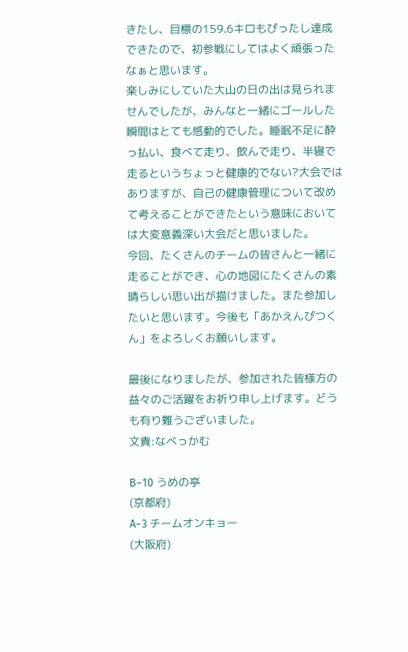きたし、目標の159.6キロもぴったし達成できたので、初参戦にしてはよく頑張ったなぁと思います。
楽しみにしていた大山の日の出は見られませんでしたが、みんなと一緒にゴールした瞬間はとても感動的でした。睡眠不足に酔っ払い、食べて走り、飲んで走り、半寝で走るというちょっと健康的でない?大会ではありますが、自己の健康管理について改めて考えることができたという意味においては大変意義深い大会だと思いました。
今回、たくさんのチームの皆さんと一緒に走ることができ、心の地図にたくさんの素晴らしい思い出が描けました。また参加したいと思います。今後も「あかえんぴつくん」をよろしくお願いします。

最後になりましたが、参加された皆様方の益々のご活躍をお祈り申し上げます。どうも有り難うございました。
文責:なべっかむ

B−10 うめの亭
(京都府)
A−3 チームオンキョー
(大阪府)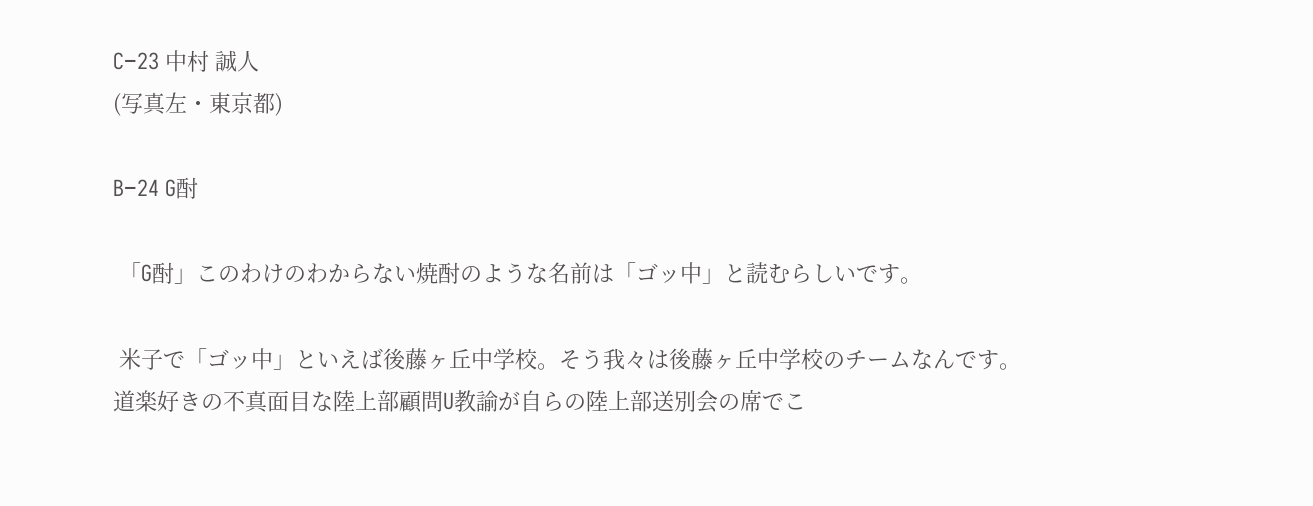C−23 中村 誠人
(写真左・東京都)

B−24 G酎

 「G酎」このわけのわからない焼酎のような名前は「ゴッ中」と読むらしいです。

 米子で「ゴッ中」といえば後藤ヶ丘中学校。そう我々は後藤ヶ丘中学校のチームなんです。
道楽好きの不真面目な陸上部顧問U教諭が自らの陸上部送別会の席でこ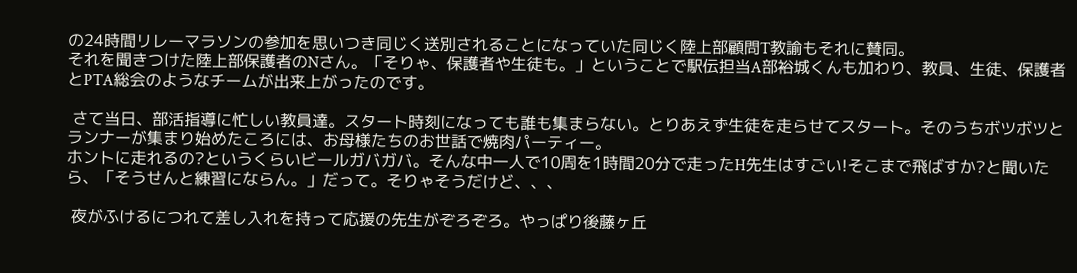の24時間リレーマラソンの参加を思いつき同じく送別されることになっていた同じく陸上部顧問T教諭もそれに賛同。
それを聞きつけた陸上部保護者のNさん。「そりゃ、保護者や生徒も。」ということで駅伝担当A部裕城くんも加わり、教員、生徒、保護者とPTA総会のようなチームが出来上がったのです。

 さて当日、部活指導に忙しい教員達。スタート時刻になっても誰も集まらない。とりあえず生徒を走らせてスタート。そのうちボツボツとランナーが集まり始めたころには、お母様たちのお世話で焼肉パーティー。
ホントに走れるの?というくらいビールガバガバ。そんな中一人で10周を1時間20分で走ったH先生はすごい!そこまで飛ばすか?と聞いたら、「そうせんと練習にならん。」だって。そりゃそうだけど、、、

 夜がふけるにつれて差し入れを持って応援の先生がぞろぞろ。やっぱり後藤ヶ丘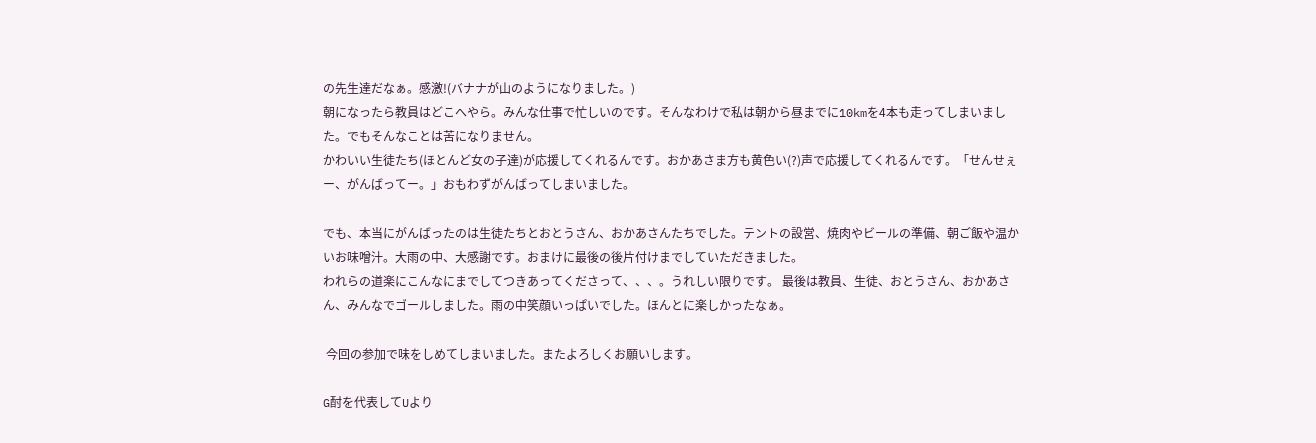の先生達だなぁ。感激!(バナナが山のようになりました。)
朝になったら教員はどこへやら。みんな仕事で忙しいのです。そんなわけで私は朝から昼までに10kmを4本も走ってしまいました。でもそんなことは苦になりません。
かわいい生徒たち(ほとんど女の子達)が応援してくれるんです。おかあさま方も黄色い(?)声で応援してくれるんです。「せんせぇー、がんばってー。」おもわずがんばってしまいました。

でも、本当にがんばったのは生徒たちとおとうさん、おかあさんたちでした。テントの設営、焼肉やビールの準備、朝ご飯や温かいお味噌汁。大雨の中、大感謝です。おまけに最後の後片付けまでしていただきました。
われらの道楽にこんなにまでしてつきあってくださって、、、。うれしい限りです。 最後は教員、生徒、おとうさん、おかあさん、みんなでゴールしました。雨の中笑顔いっぱいでした。ほんとに楽しかったなぁ。

 今回の参加で味をしめてしまいました。またよろしくお願いします。

G酎を代表してUより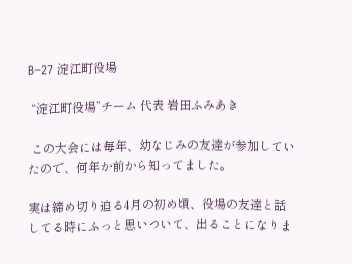B−27 淀江町役場

 “淀江町役場”チーム 代表 岩田ふみあき

 この大会には毎年、幼なじみの友達が参加していたので、何年か前から知ってました。

実は締め切り迫る4月の初め頃、役場の友達と話してる時にふっと思いついて、出ることになりま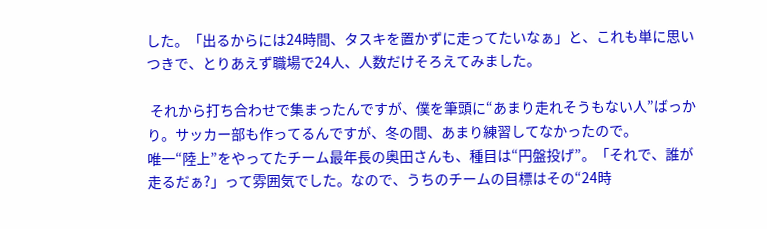した。「出るからには24時間、タスキを置かずに走ってたいなぁ」と、これも単に思いつきで、とりあえず職場で24人、人数だけそろえてみました。

 それから打ち合わせで集まったんですが、僕を筆頭に“あまり走れそうもない人”ばっかり。サッカー部も作ってるんですが、冬の間、あまり練習してなかったので。
唯一“陸上”をやってたチーム最年長の奥田さんも、種目は“円盤投げ”。「それで、誰が走るだぁ?」って雰囲気でした。なので、うちのチームの目標はその“24時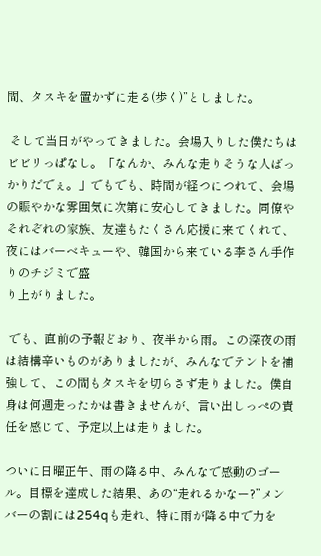間、タスキを置かずに走る(歩く)”としました。

 そして当日がやってきました。会場入りした僕たちはビビリっぱなし。「なんか、みんな走りそうな人ばっかりだでぇ。」でもでも、時間が経つにつれて、会場の賑やかな雰囲気に次第に安心してきました。同僚やそれぞれの家族、友達もたくさん応援に来てくれて、夜にはバーベキューや、韓国から来ている李さん手作りのチジミで盛
り上がりました。

 でも、直前の予報どおり、夜半から雨。この深夜の雨は結構辛いものがありましたが、みんなでテントを補強して、この間もタスキを切らさず走りました。僕自身は何週走ったかは書きませんが、言い出しっぺの責任を感じて、予定以上は走りました。

ついに日曜正午、雨の降る中、みんなで感動のゴール。目標を達成した結果、あの“走れるかなー?”メンバーの割には254qも走れ、特に雨が降る中で力を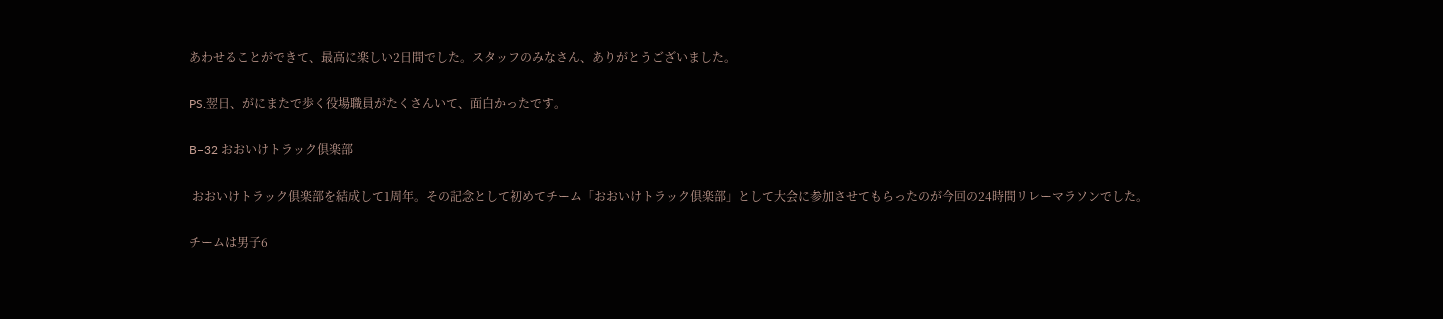あわせることができて、最高に楽しい2日間でした。スタッフのみなさん、ありがとうございました。

PS.翌日、がにまたで歩く役場職員がたくさんいて、面白かったです。

B−32 おおいけトラック倶楽部

 おおいけトラック倶楽部を結成して1周年。その記念として初めてチーム「おおいけトラック倶楽部」として大会に参加させてもらったのが今回の24時間リレーマラソンでした。

チームは男子6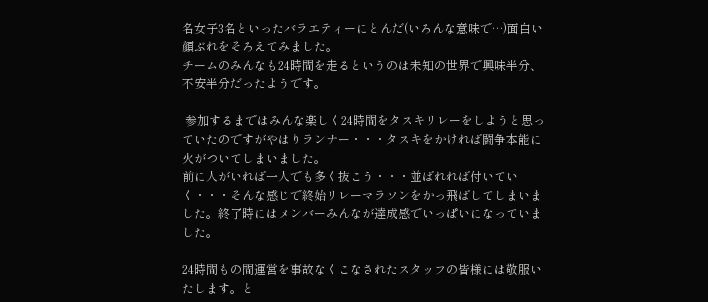名女子3名といったバラエティーにとんだ(いろんな意味で…)面白い顔ぶれをそろえてみました。
チームのみんなも24時間を走るというのは未知の世界で興味半分、不安半分だったようです。

 参加するまではみんな楽しく24時間をタスキリレーをしようと思っていたのですがやはりランナー・・・タスキをかければ闘争本能に火がついてしまいました。
前に人がいれば一人でも多く抜こう・・・並ばれれば付いていく・・・そんな感じで終始リレーマラソンをかっ飛ばしてしまいました。終了時にはメンバーみんなが達成感でいっぱいになっていました。

24時間もの間運営を事故なくこなされたスタッフの皆様には敬服いたします。と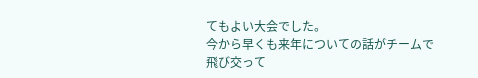てもよい大会でした。
今から早くも来年についての話がチームで飛び交って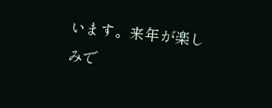います。来年が楽しみで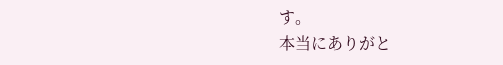す。
本当にありがと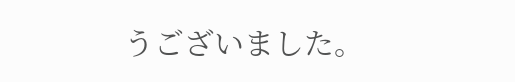うございました。